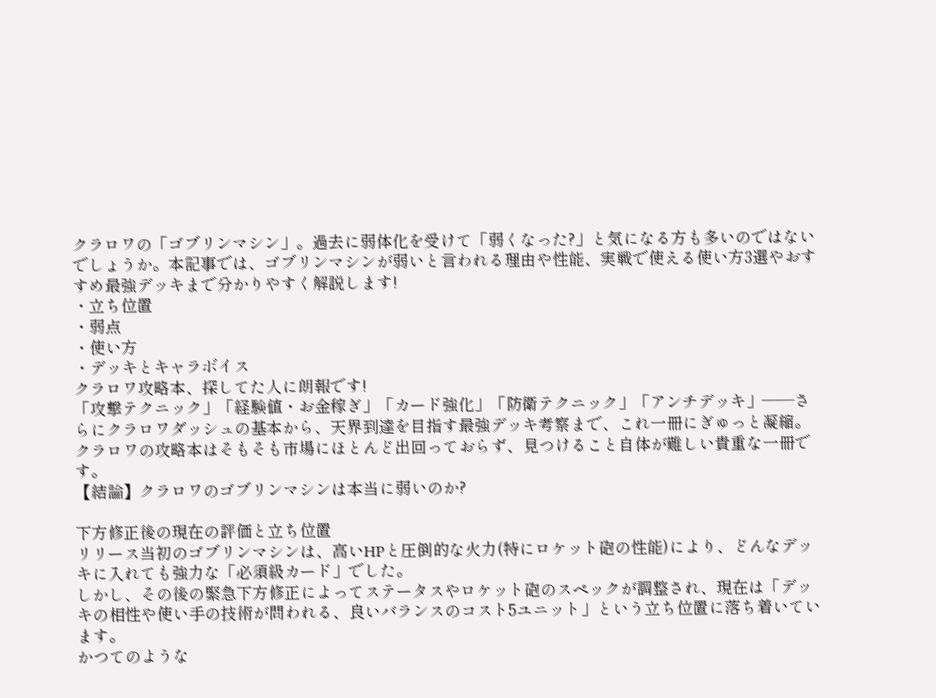クラロワの「ゴブリンマシン」。過去に弱体化を受けて「弱くなった?」と気になる方も多いのではないでしょうか。本記事では、ゴブリンマシンが弱いと言われる理由や性能、実戦で使える使い方3選やおすすめ最強デッキまで分かりやすく解説します!
・立ち位置
・弱点
・使い方
・デッキとキャラボイス
クラロワ攻略本、探してた人に朗報です!
「攻撃テクニック」「経験値・お金稼ぎ」「カード強化」「防衛テクニック」「アンチデッキ」——さらにクラロワダッシュの基本から、天界到達を目指す最強デッキ考察まで、これ一冊にぎゅっと凝縮。
クラロワの攻略本はそもそも市場にほとんど出回っておらず、見つけること自体が難しい貴重な一冊です。
【結論】クラロワのゴブリンマシンは本当に弱いのか?

下方修正後の現在の評価と立ち位置
リリース当初のゴブリンマシンは、高いHPと圧倒的な火力(特にロケット砲の性能)により、どんなデッキに入れても強力な「必須級カード」でした。
しかし、その後の緊急下方修正によってステータスやロケット砲のスペックが調整され、現在は「デッキの相性や使い手の技術が問われる、良いバランスのコスト5ユニット」という立ち位置に落ち着いています。
かつてのような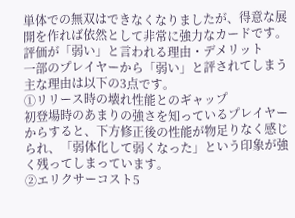単体での無双はできなくなりましたが、得意な展開を作れば依然として非常に強力なカードです。
評価が「弱い」と言われる理由・デメリット
一部のプレイヤーから「弱い」と評されてしまう主な理由は以下の3点です。
①リリース時の壊れ性能とのギャップ
初登場時のあまりの強さを知っているプレイヤーからすると、下方修正後の性能が物足りなく感じられ、「弱体化して弱くなった」という印象が強く残ってしまっています。
②エリクサーコスト5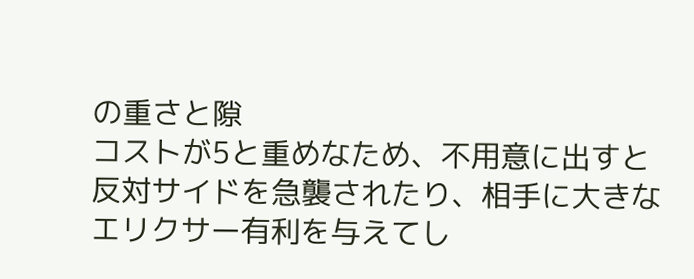の重さと隙
コストが5と重めなため、不用意に出すと反対サイドを急襲されたり、相手に大きなエリクサー有利を与えてし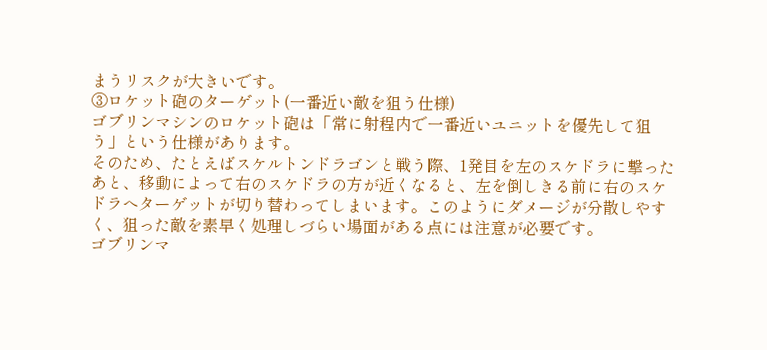まうリスクが大きいです。
③ロケット砲のターゲット(一番近い敵を狙う仕様)
ゴブリンマシンのロケット砲は「常に射程内で一番近いユニットを優先して狙う」という仕様があります。
そのため、たとえばスケルトンドラゴンと戦う際、1発目を左のスケドラに撃ったあと、移動によって右のスケドラの方が近くなると、左を倒しきる前に右のスケドラへターゲットが切り替わってしまいます。このようにダメージが分散しやすく、狙った敵を素早く処理しづらい場面がある点には注意が必要です。
ゴブリンマ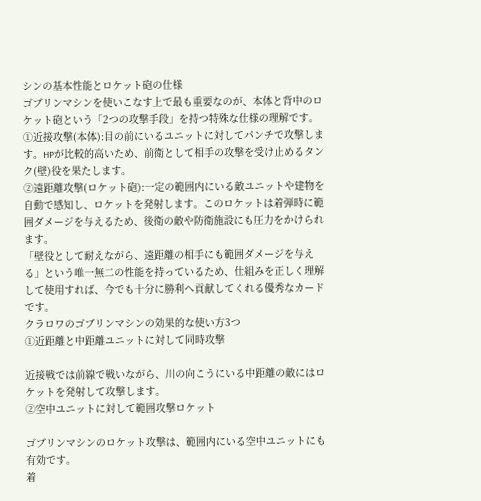シンの基本性能とロケット砲の仕様
ゴブリンマシンを使いこなす上で最も重要なのが、本体と背中のロケット砲という「2つの攻撃手段」を持つ特殊な仕様の理解です。
①近接攻撃(本体):目の前にいるユニットに対してパンチで攻撃します。HPが比較的高いため、前衛として相手の攻撃を受け止めるタンク(壁)役を果たします。
②遠距離攻撃(ロケット砲):一定の範囲内にいる敵ユニットや建物を自動で感知し、ロケットを発射します。このロケットは着弾時に範囲ダメージを与えるため、後衛の敵や防衛施設にも圧力をかけられます。
「壁役として耐えながら、遠距離の相手にも範囲ダメージを与える」という唯一無二の性能を持っているため、仕組みを正しく理解して使用すれば、今でも十分に勝利へ貢献してくれる優秀なカードです。
クラロワのゴブリンマシンの効果的な使い方3つ
①近距離と中距離ユニットに対して同時攻撃

近接戦では前線で戦いながら、川の向こうにいる中距離の敵にはロケットを発射して攻撃します。
②空中ユニットに対して範囲攻撃ロケット

ゴブリンマシンのロケット攻撃は、範囲内にいる空中ユニットにも有効です。
着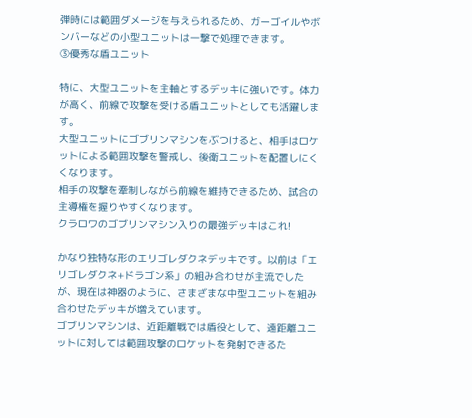弾時には範囲ダメージを与えられるため、ガーゴイルやボンバーなどの小型ユニットは一撃で処理できます。
③優秀な盾ユニット

特に、大型ユニットを主軸とするデッキに強いです。体力が高く、前線で攻撃を受ける盾ユニットとしても活躍します。
大型ユニットにゴブリンマシンをぶつけると、相手はロケットによる範囲攻撃を警戒し、後衛ユニットを配置しにくくなります。
相手の攻撃を牽制しながら前線を維持できるため、試合の主導権を握りやすくなります。
クラロワのゴブリンマシン入りの最強デッキはこれ!

かなり独特な形のエリゴレダクネデッキです。以前は「エリゴレダクネ+ドラゴン系」の組み合わせが主流でしたが、現在は神器のように、さまざまな中型ユニットを組み合わせたデッキが増えています。
ゴブリンマシンは、近距離戦では盾役として、遠距離ユニットに対しては範囲攻撃のロケットを発射できるた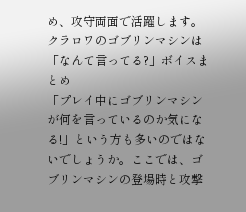め、攻守両面で活躍します。
クラロワのゴブリンマシンは「なんて言ってる?」ボイスまとめ
「プレイ中にゴブリンマシンが何を言っているのか気になる!」という方も多いのではないでしょうか。ここでは、ゴブリンマシンの登場時と攻撃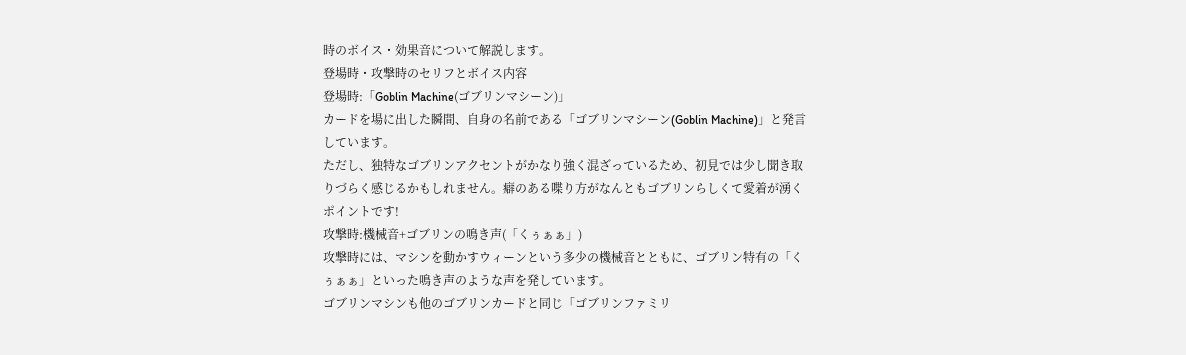時のボイス・効果音について解説します。
登場時・攻撃時のセリフとボイス内容
登場時:「Goblin Machine(ゴブリンマシーン)」
カードを場に出した瞬間、自身の名前である「ゴブリンマシーン(Goblin Machine)」と発言しています。
ただし、独特なゴブリンアクセントがかなり強く混ざっているため、初見では少し聞き取りづらく感じるかもしれません。癖のある喋り方がなんともゴブリンらしくて愛着が湧くポイントです!
攻撃時:機械音+ゴブリンの鳴き声(「くぅぁぁ」)
攻撃時には、マシンを動かすウィーンという多少の機械音とともに、ゴブリン特有の「くぅぁぁ」といった鳴き声のような声を発しています。
ゴブリンマシンも他のゴブリンカードと同じ「ゴブリンファミリ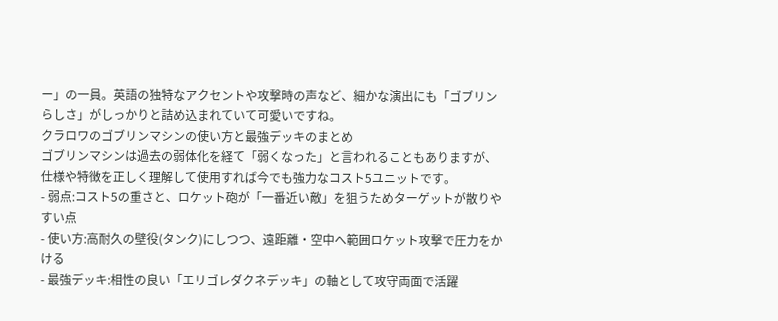ー」の一員。英語の独特なアクセントや攻撃時の声など、細かな演出にも「ゴブリンらしさ」がしっかりと詰め込まれていて可愛いですね。
クラロワのゴブリンマシンの使い方と最強デッキのまとめ
ゴブリンマシンは過去の弱体化を経て「弱くなった」と言われることもありますが、仕様や特徴を正しく理解して使用すれば今でも強力なコスト5ユニットです。
- 弱点:コスト5の重さと、ロケット砲が「一番近い敵」を狙うためターゲットが散りやすい点
- 使い方:高耐久の壁役(タンク)にしつつ、遠距離・空中へ範囲ロケット攻撃で圧力をかける
- 最強デッキ:相性の良い「エリゴレダクネデッキ」の軸として攻守両面で活躍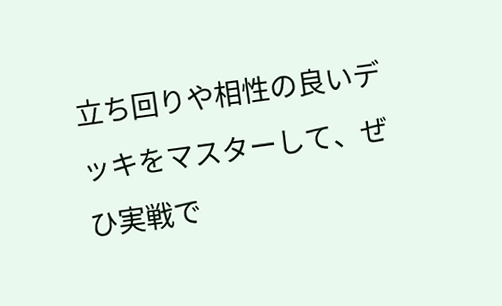立ち回りや相性の良いデッキをマスターして、ぜひ実戦で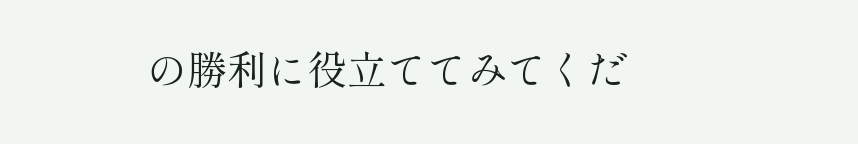の勝利に役立ててみてくだ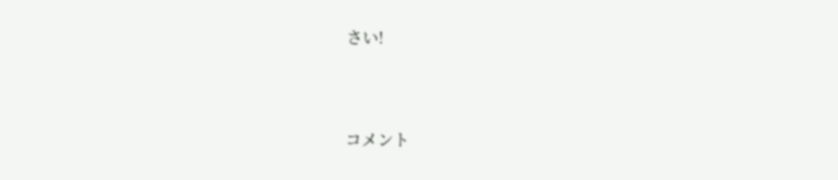さい!



コメント